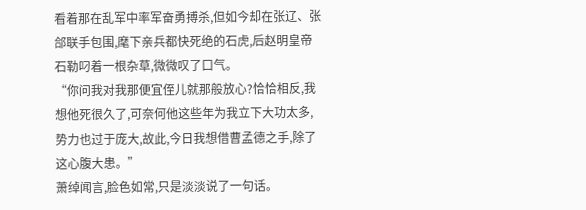看着那在乱军中率军奋勇搏杀,但如今却在张辽、张郃联手包围,麾下亲兵都快死绝的石虎,后赵明皇帝石勒叼着一根杂草,微微叹了口气。
“你问我对我那便宜侄儿就那般放心?恰恰相反,我想他死很久了,可奈何他这些年为我立下大功太多,势力也过于庞大,故此,今日我想借曹孟德之手,除了这心腹大患。”
萧绰闻言,脸色如常,只是淡淡说了一句话。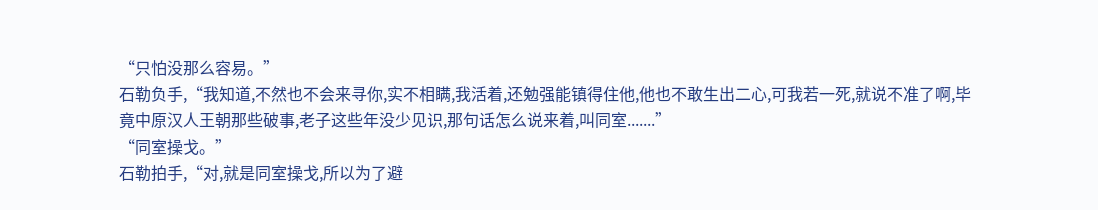“只怕没那么容易。”
石勒负手,“我知道,不然也不会来寻你,实不相瞒,我活着,还勉强能镇得住他,他也不敢生出二心,可我若一死,就说不准了啊,毕竟中原汉人王朝那些破事,老子这些年没少见识,那句话怎么说来着,叫同室.......”
“同室操戈。”
石勒拍手,“对,就是同室操戈,所以为了避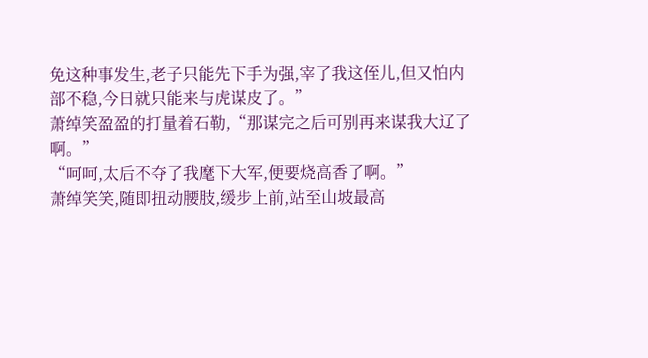免这种事发生,老子只能先下手为强,宰了我这侄儿,但又怕内部不稳,今日就只能来与虎谋皮了。”
萧绰笑盈盈的打量着石勒,“那谋完之后可别再来谋我大辽了啊。”
“呵呵,太后不夺了我麾下大军,便要烧高香了啊。”
萧绰笑笑,随即扭动腰肢,缓步上前,站至山坡最高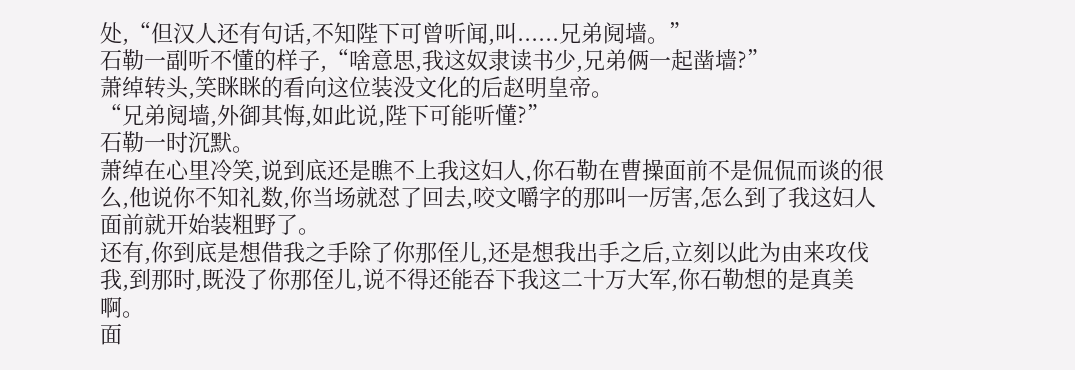处,“但汉人还有句话,不知陛下可曾听闻,叫......兄弟阋墙。”
石勒一副听不懂的样子,“啥意思,我这奴隶读书少,兄弟俩一起凿墙?”
萧绰转头,笑眯眯的看向这位装没文化的后赵明皇帝。
“兄弟阋墙,外御其悔,如此说,陛下可能听懂?”
石勒一时沉默。
萧绰在心里冷笑,说到底还是瞧不上我这妇人,你石勒在曹操面前不是侃侃而谈的很么,他说你不知礼数,你当场就怼了回去,咬文嚼字的那叫一厉害,怎么到了我这妇人面前就开始装粗野了。
还有,你到底是想借我之手除了你那侄儿,还是想我出手之后,立刻以此为由来攻伐我,到那时,既没了你那侄儿,说不得还能吞下我这二十万大军,你石勒想的是真美啊。
面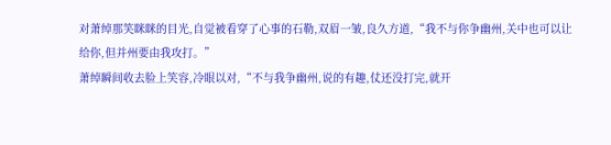对萧绰那笑眯眯的目光,自觉被看穿了心事的石勒,双眉一皱,良久方道,“我不与你争幽州,关中也可以让给你,但并州要由我攻打。”
萧绰瞬间收去脸上笑容,冷眼以对,“不与我争幽州,说的有趣,仗还没打完,就开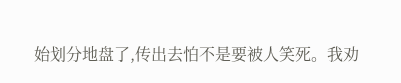始划分地盘了,传出去怕不是要被人笑死。我劝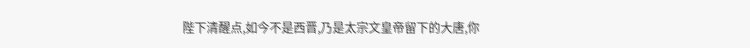陛下清醒点,如今不是西晋,乃是太宗文皇帝留下的大唐,你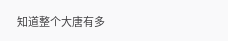知道整个大唐有多